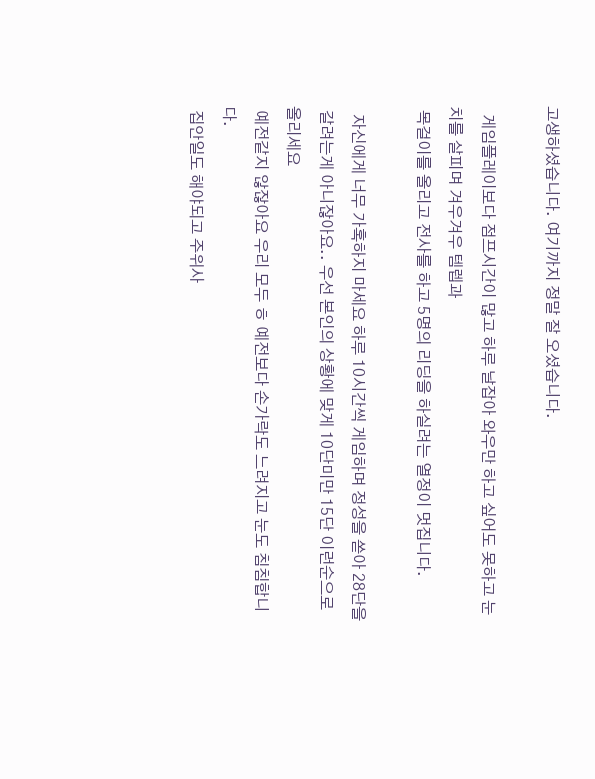고생하셨습니다. 여기까지 정말 잘 오셨습니다.

  게임플레이보다 점프시간이 많고 하루 날잡아 와우만 하고 싶어도 못하고 눈치를 살피며 겨우겨우 템렙과
 목걸이를 올리고 전사를 하고 5명의 리딩을 하실려는 열정이 멋집니다.

  자신에게 너무 가혹하지 마세요 하루 10시간씩 게임하며 정성을 쏟아 28단을
 갈려는게 아니잖아요.. 우선 본인의 상황에 맞게 10단미만 15단 이런순으로 올리세요
 예전같지 않잖아요 우리 모두 ㅎ 예전보다 손가락도 느려지고 눈도 침침합니다.
 집안일도 해야되고 주위사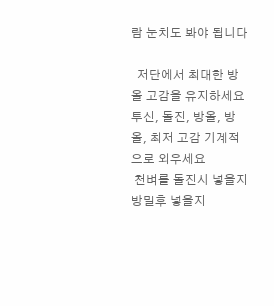람 눈치도 봐야 됩니다

  저단에서 최대한 방올 고감을 유지하세요 투신, 돌진, 방올, 방올, 최저 고감 기계적으로 외우세요
 천벼를 돌진시 넣을지 방밀후 넣을지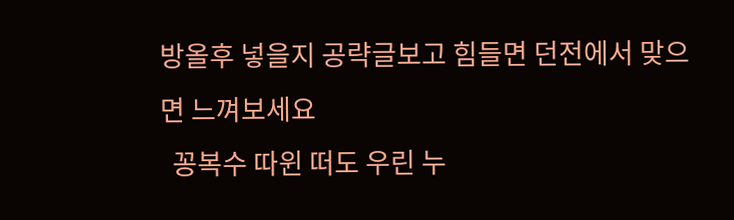방올후 넣을지 공략글보고 힘들면 던전에서 맞으면 느껴보세요
  꽁복수 따윈 떠도 우린 누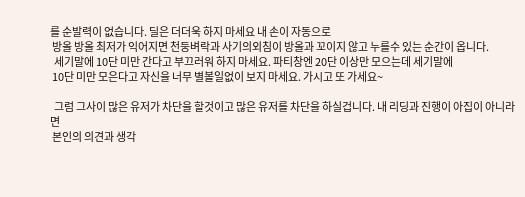를 순발력이 없습니다. 딜은 더더욱 하지 마세요 내 손이 자동으로
 방올 방올 최저가 익어지면 천둥벼락과 사기의외침이 방올과 꼬이지 않고 누를수 있는 순간이 옵니다.
  세기말에 10단 미만 간다고 부끄러워 하지 마세요. 파티창엔 20단 이상만 모으는데 세기말에
 10단 미만 모은다고 자신을 너무 별볼일없이 보지 마세요. 가시고 또 가세요~

  그럼 그사이 많은 유저가 차단을 할것이고 많은 유저를 차단을 하실겁니다. 내 리딩과 진행이 아집이 아니라면
 본인의 의견과 생각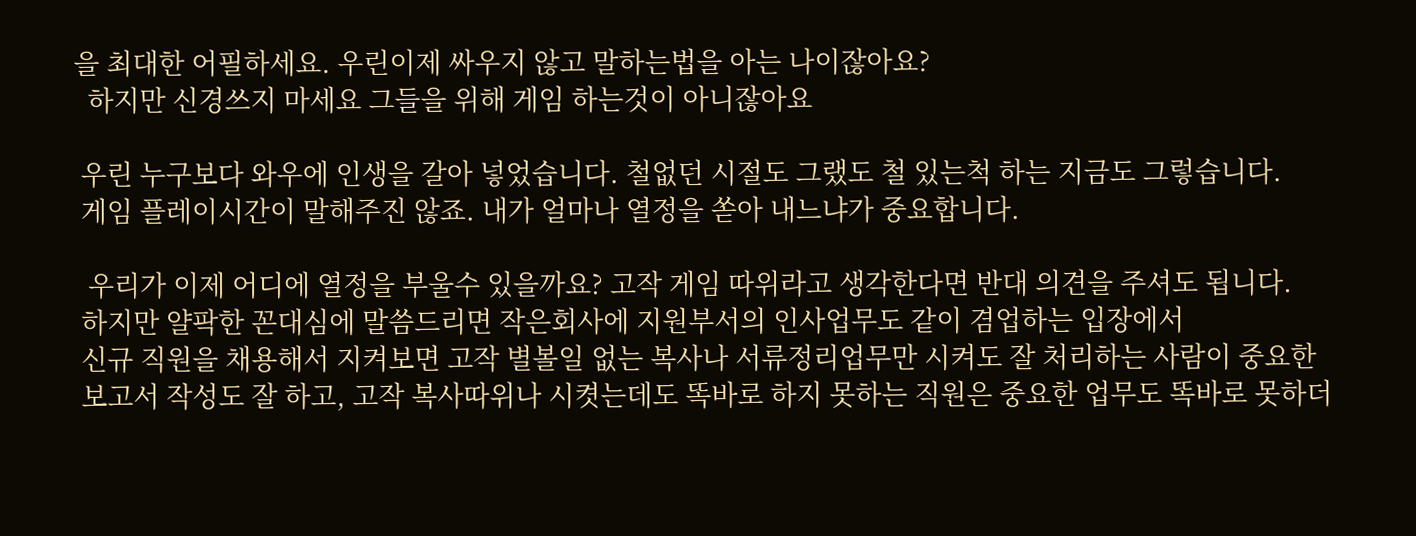을 최대한 어필하세요. 우린이제 싸우지 않고 말하는법을 아는 나이잖아요?
  하지만 신경쓰지 마세요 그들을 위해 게임 하는것이 아니잖아요

 우린 누구보다 와우에 인생을 갈아 넣었습니다. 철없던 시절도 그랬도 철 있는척 하는 지금도 그렇습니다.
 게임 플레이시간이 말해주진 않죠. 내가 얼마나 열정을 쏟아 내느냐가 중요합니다.

  우리가 이제 어디에 열정을 부울수 있을까요? 고작 게임 따위라고 생각한다면 반대 의견을 주셔도 됩니다.
 하지만 얄팍한 꼰대심에 말씀드리면 작은회사에 지원부서의 인사업무도 같이 겸업하는 입장에서
 신규 직원을 채용해서 지켜보면 고작 별볼일 없는 복사나 서류정리업무만 시켜도 잘 처리하는 사람이 중요한
 보고서 작성도 잘 하고, 고작 복사따위나 시켯는데도 똑바로 하지 못하는 직원은 중요한 업무도 똑바로 못하더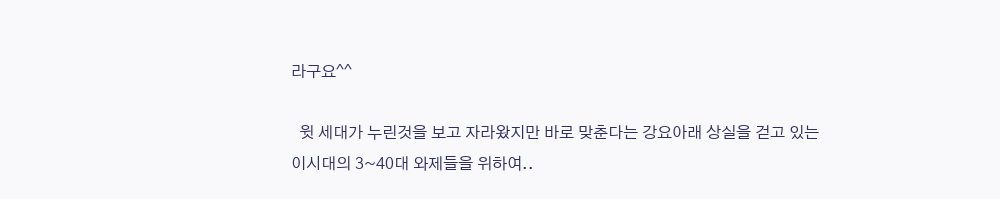라구요^^

  윗 세대가 누린것을 보고 자라왔지만 바로 맞춘다는 강요아래 상실을 걷고 있는 이시대의 3~40대 와제들을 위하여..